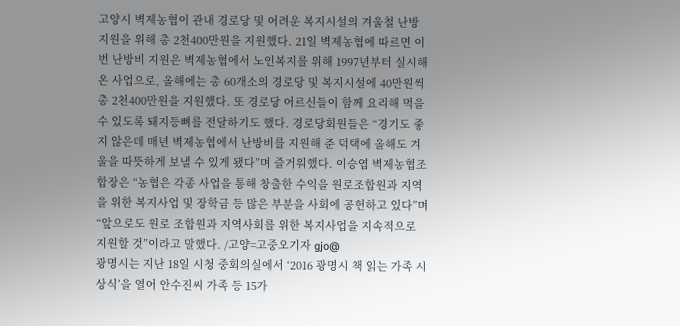고양시 벽제농협이 관내 경로당 및 어려운 복지시설의 겨울철 난방 지원을 위해 총 2천400만원을 지원했다. 21일 벽제농협에 따르면 이번 난방비 지원은 벽제농협에서 노인복지를 위해 1997년부터 실시해온 사업으로, 올해에는 총 60개소의 경로당 및 복지시설에 40만원씩 총 2천400만원을 지원했다. 또 경로당 어르신들이 함께 요리해 먹을 수 있도록 돼지등뼈를 전달하기도 했다. 경로당회원들은 “경기도 좋지 않은데 매년 벽제농협에서 난방비를 지원해 준 덕택에 올해도 겨울을 따뜻하게 보낼 수 있게 됐다”며 즐거워했다. 이승엽 벽제농협조합장은 “농협은 각종 사업을 통해 창출한 수익을 원로조합원과 지역을 위한 복지사업 및 장학금 등 많은 부분을 사회에 공헌하고 있다”며 “앞으로도 원로 조합원과 지역사회를 위한 복지사업을 지속적으로 지원할 것”이라고 말했다. /고양=고중오기자 gjo@
광명시는 지난 18일 시청 중회의실에서 ‘2016 광명시 책 읽는 가족 시상식’을 열어 안수진씨 가족 등 15가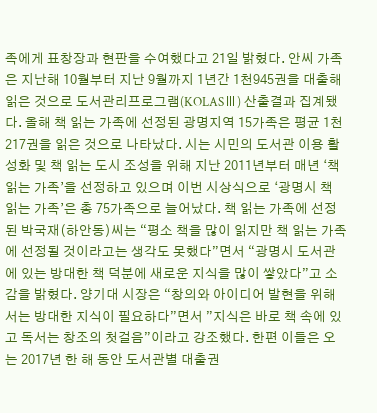족에게 표창장과 현판을 수여했다고 21일 밝혔다. 안씨 가족은 지난해 10월부터 지난 9월까지 1년간 1천945권을 대출해 읽은 것으로 도서관리프로그램(KOLASⅢ) 산출결과 집계됐다. 올해 책 읽는 가족에 선정된 광명지역 15가족은 평균 1천217권을 읽은 것으로 나타났다. 시는 시민의 도서관 이용 활성화 및 책 읽는 도시 조성을 위해 지난 2011년부터 매년 ‘책 읽는 가족’을 선정하고 있으며 이번 시상식으로 ‘광명시 책 읽는 가족’은 총 75가족으로 늘어났다. 책 읽는 가족에 선정된 박국재(하안동)씨는 “평소 책을 많이 읽지만 책 읽는 가족에 선정될 것이라고는 생각도 못했다”면서 “광명시 도서관에 있는 방대한 책 덕분에 새로운 지식을 많이 쌓았다”고 소감을 밝혔다. 양기대 시장은 “창의와 아이디어 발현을 위해서는 방대한 지식이 필요하다”면서 ”지식은 바로 책 속에 있고 독서는 창조의 첫걸음”이라고 강조했다. 한편 이들은 오는 2017년 한 해 동안 도서관별 대출권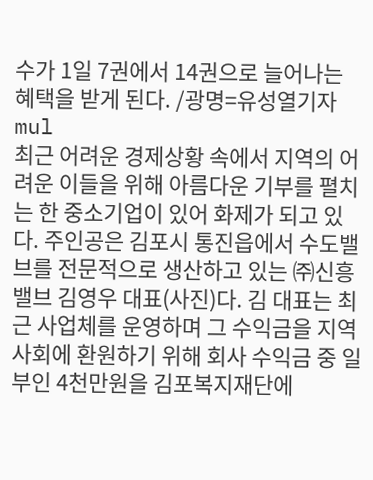수가 1일 7권에서 14권으로 늘어나는 혜택을 받게 된다. /광명=유성열기자 mul
최근 어려운 경제상황 속에서 지역의 어려운 이들을 위해 아름다운 기부를 펼치는 한 중소기업이 있어 화제가 되고 있다. 주인공은 김포시 통진읍에서 수도밸브를 전문적으로 생산하고 있는 ㈜신흥밸브 김영우 대표(사진)다. 김 대표는 최근 사업체를 운영하며 그 수익금을 지역사회에 환원하기 위해 회사 수익금 중 일부인 4천만원을 김포복지재단에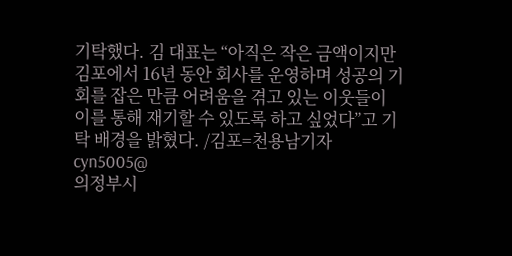기탁했다. 김 대표는 “아직은 작은 금액이지만 김포에서 16년 동안 회사를 운영하며 성공의 기회를 잡은 만큼 어려움을 겪고 있는 이웃들이 이를 통해 재기할 수 있도록 하고 싶었다”고 기탁 배경을 밝혔다. /김포=천용남기자 cyn5005@
의정부시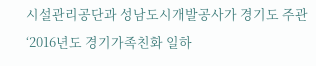시설관리공단과 성남도시개발공사가 경기도 주관 ‘2016년도 경기가족친화 일하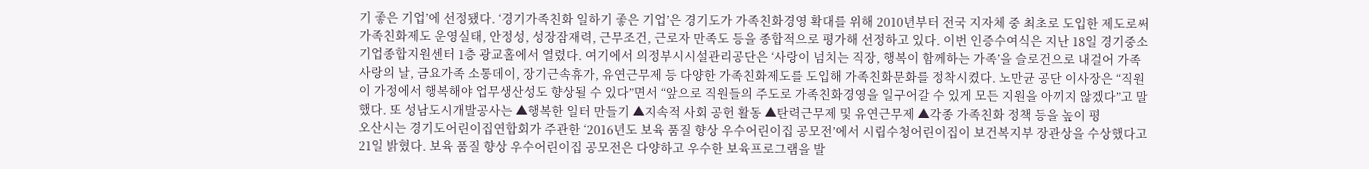기 좋은 기업’에 선정됐다. ‘경기가족친화 일하기 좋은 기업’은 경기도가 가족친화경영 확대를 위해 2010년부터 전국 지자체 중 최초로 도입한 제도로써 가족친화제도 운영실태, 안정성, 성장잠재력, 근무조건, 근로자 만족도 등을 종합적으로 평가해 선정하고 있다. 이번 인증수여식은 지난 18일 경기중소기업종합지원센터 1층 광교홀에서 열렸다. 여기에서 의정부시시설관리공단은 ‘사랑이 넘치는 직장, 행복이 함께하는 가족’을 슬로건으로 내걸어 가족 사랑의 날, 금요가족 소통데이, 장기근속휴가, 유연근무제 등 다양한 가족친화제도를 도입해 가족친화문화를 정착시켰다. 노만균 공단 이사장은 “직원이 가정에서 행복해야 업무생산성도 향상될 수 있다”면서 “앞으로 직원들의 주도로 가족친화경영을 일구어갈 수 있게 모든 지원을 아끼지 않겠다”고 말했다. 또 성남도시개발공사는 ▲행복한 일터 만들기 ▲지속적 사회 공헌 활동 ▲탄력근무제 및 유연근무제 ▲각종 가족친화 정책 등을 높이 평
오산시는 경기도어린이집연합회가 주관한 ‘2016년도 보육 품질 향상 우수어린이집 공모전’에서 시립수청어린이집이 보건복지부 장관상을 수상했다고 21일 밝혔다. 보육 품질 향상 우수어린이집 공모전은 다양하고 우수한 보육프로그램을 발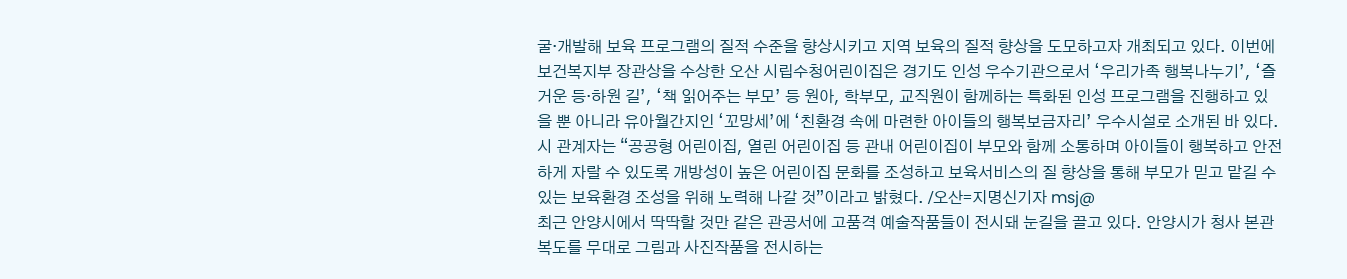굴·개발해 보육 프로그램의 질적 수준을 향상시키고 지역 보육의 질적 향상을 도모하고자 개최되고 있다. 이번에 보건복지부 장관상을 수상한 오산 시립수청어린이집은 경기도 인성 우수기관으로서 ‘우리가족 행복나누기’, ‘즐거운 등·하원 길’, ‘책 읽어주는 부모’ 등 원아, 학부모, 교직원이 함께하는 특화된 인성 프로그램을 진행하고 있을 뿐 아니라 유아월간지인 ‘꼬망세’에 ‘친환경 속에 마련한 아이들의 행복보금자리’ 우수시설로 소개된 바 있다. 시 관계자는 “공공형 어린이집, 열린 어린이집 등 관내 어린이집이 부모와 함께 소통하며 아이들이 행복하고 안전하게 자랄 수 있도록 개방성이 높은 어린이집 문화를 조성하고 보육서비스의 질 향상을 통해 부모가 믿고 맡길 수 있는 보육환경 조성을 위해 노력해 나갈 것”이라고 밝혔다. /오산=지명신기자 msj@
최근 안양시에서 딱딱할 것만 같은 관공서에 고품격 예술작품들이 전시돼 눈길을 끌고 있다. 안양시가 청사 본관 복도를 무대로 그림과 사진작품을 전시하는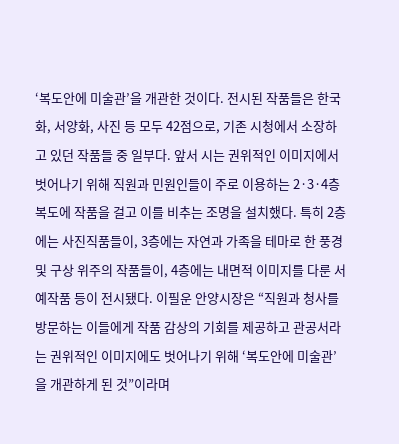‘복도안에 미술관’을 개관한 것이다. 전시된 작품들은 한국화, 서양화, 사진 등 모두 42점으로, 기존 시청에서 소장하고 있던 작품들 중 일부다. 앞서 시는 권위적인 이미지에서 벗어나기 위해 직원과 민원인들이 주로 이용하는 2·3·4층 복도에 작품을 걸고 이를 비추는 조명을 설치했다. 특히 2층에는 사진직품들이, 3층에는 자연과 가족을 테마로 한 풍경 및 구상 위주의 작품들이, 4층에는 내면적 이미지를 다룬 서예작품 등이 전시됐다. 이필운 안양시장은 “직원과 청사를 방문하는 이들에게 작품 감상의 기회를 제공하고 관공서라는 권위적인 이미지에도 벗어나기 위해 ‘복도안에 미술관’을 개관하게 된 것”이라며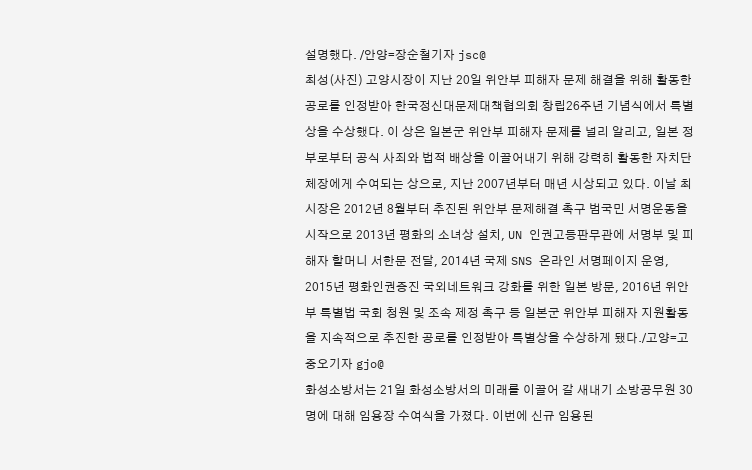설명했다. /안양=장순철기자 jsc@
최성(사진) 고양시장이 지난 20일 위안부 피해자 문제 해결을 위해 활동한 공로를 인정받아 한국정신대문제대책협의회 창립26주년 기념식에서 특별상을 수상했다. 이 상은 일본군 위안부 피해자 문제를 널리 알리고, 일본 정부로부터 공식 사죄와 법적 배상을 이끌어내기 위해 강력히 활동한 자치단체장에게 수여되는 상으로, 지난 2007년부터 매년 시상되고 있다. 이날 최 시장은 2012년 8월부터 추진된 위안부 문제해결 촉구 범국민 서명운동을 시작으로 2013년 평화의 소녀상 설치, UN 인권고등판무관에 서명부 및 피해자 할머니 서한문 전달, 2014년 국제 SNS 온라인 서명페이지 운영, 2015년 평화인권증진 국외네트워크 강화를 위한 일본 방문, 2016년 위안부 특별법 국회 청원 및 조속 제정 촉구 등 일본군 위안부 피해자 지원활동을 지속적으로 추진한 공로를 인정받아 특별상을 수상하게 됐다./고양=고중오기자 gjo@
화성소방서는 21일 화성소방서의 미래를 이끌어 갈 새내기 소방공무원 30명에 대해 임용장 수여식을 가졌다. 이번에 신규 임용된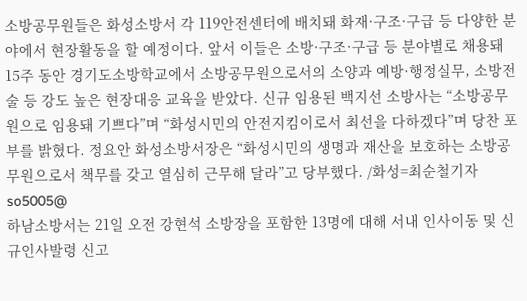소방공무원들은 화성소방서 각 119안전센터에 배치돼 화재·구조·구급 등 다양한 분야에서 현장활동을 할 예정이다. 앞서 이들은 소방·구조·구급 등 분야별로 채용돼 15주 동안 경기도소방학교에서 소방공무원으로서의 소양과 예방·행정실무, 소방전술 등 강도 높은 현장대응 교육을 받았다. 신규 임용된 백지선 소방사는 “소방공무원으로 임용돼 기쁘다”며 “화성시민의 안전지킴이로서 최선을 다하겠다”며 당찬 포부를 밝혔다. 정요안 화성소방서장은 “화성시민의 생명과 재산을 보호하는 소방공무원으로서 책무를 갖고 열심히 근무해 달라”고 당부했다. /화성=최순철기자 so5005@
하남소방서는 21일 오전 강현석 소방장을 포함한 13명에 대해 서내 인사이동 및 신규인사발령 신고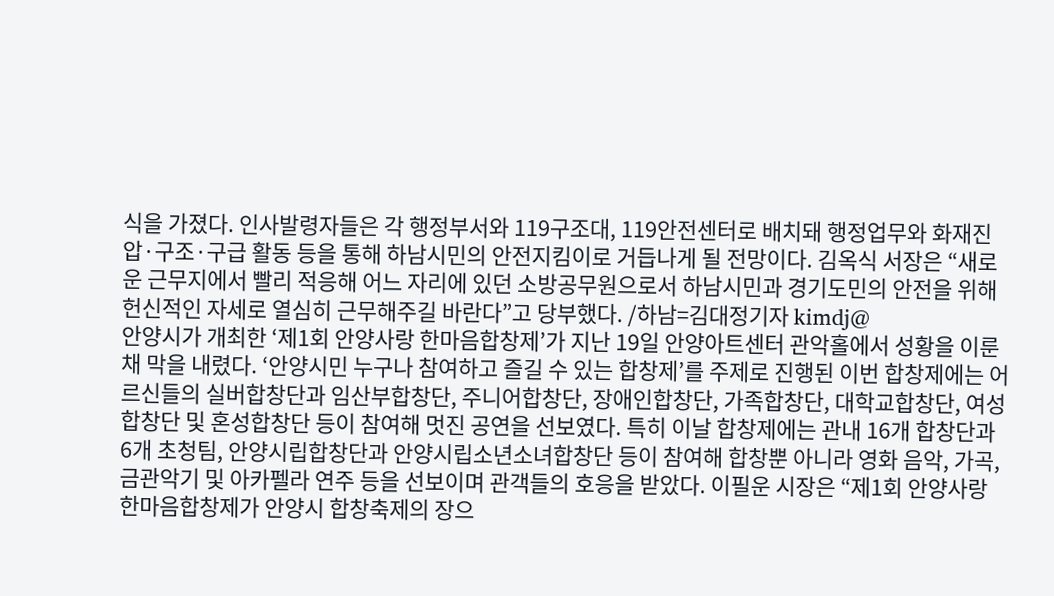식을 가졌다. 인사발령자들은 각 행정부서와 119구조대, 119안전센터로 배치돼 행정업무와 화재진압·구조·구급 활동 등을 통해 하남시민의 안전지킴이로 거듭나게 될 전망이다. 김옥식 서장은 “새로운 근무지에서 빨리 적응해 어느 자리에 있던 소방공무원으로서 하남시민과 경기도민의 안전을 위해 헌신적인 자세로 열심히 근무해주길 바란다”고 당부했다. /하남=김대정기자 kimdj@
안양시가 개최한 ‘제1회 안양사랑 한마음합창제’가 지난 19일 안양아트센터 관악홀에서 성황을 이룬 채 막을 내렸다. ‘안양시민 누구나 참여하고 즐길 수 있는 합창제’를 주제로 진행된 이번 합창제에는 어르신들의 실버합창단과 임산부합창단, 주니어합창단, 장애인합창단, 가족합창단, 대학교합창단, 여성합창단 및 혼성합창단 등이 참여해 멋진 공연을 선보였다. 특히 이날 합창제에는 관내 16개 합창단과 6개 초청팀, 안양시립합창단과 안양시립소년소녀합창단 등이 참여해 합창뿐 아니라 영화 음악, 가곡, 금관악기 및 아카펠라 연주 등을 선보이며 관객들의 호응을 받았다. 이필운 시장은 “제1회 안양사랑 한마음합창제가 안양시 합창축제의 장으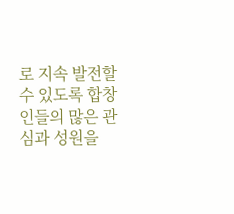로 지속 발전할 수 있도록 합창인들의 많은 관심과 성원을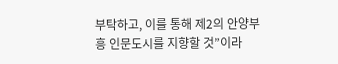부탁하고, 이를 통해 제2의 안양부흥 인문도시를 지향할 것”이라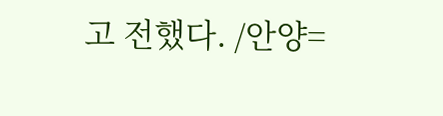고 전했다. /안양=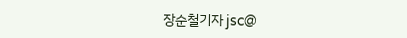장순철기자 jsc@